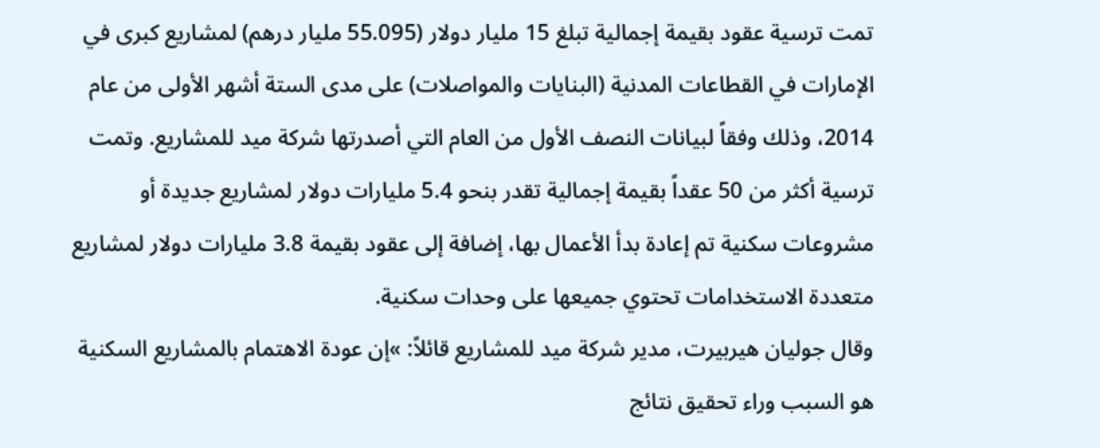تمت ترسية عقود بقيمة إجمالية تبلغ 15 مليار دولار (55.095 مليار درهم) لمشاريع كبرى في الإمارات في القطاعات المدنية (البنايات والمواصلات) على مدى الستة أشهر الأولى من عام 2014، وذلك وفقاً لبيانات النصف الأول من العام التي أصدرتها شركة ميد للمشاريع. وتمت ترسية أكثر من 50 عقداً بقيمة إجمالية تقدر بنحو 5.4 مليارات دولار لمشاريع جديدة أو مشروعات سكنية تم إعادة بدأ الأعمال بها، إضافة إلى عقود بقيمة 3.8 مليارات دولار لمشاريع متعددة الاستخدامات تحتوي جميعها على وحدات سكنية.
وقال جوليان هيربيرت، مدير شركة ميد للمشاريع قائلاً: »إن عودة الاهتمام بالمشاريع السكنية هو السبب وراء تحقيق نتائج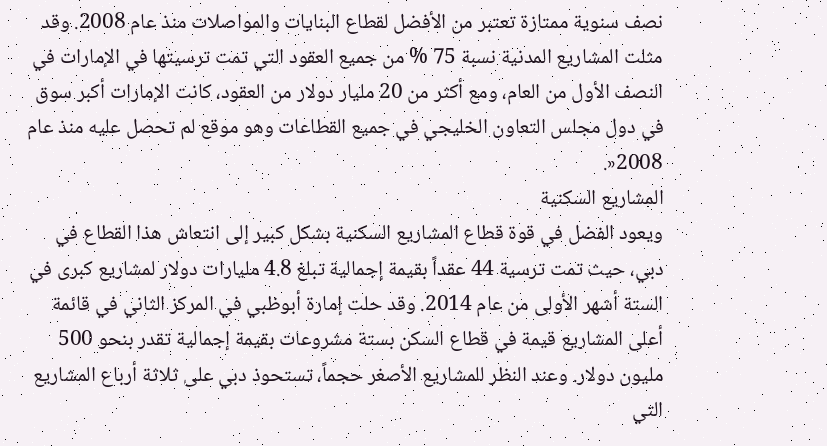نصف سنوية ممتازة تعتبر من الأفضل لقطاع البنايات والمواصلات منذ عام 2008. وقد مثلت المشاريع المدنية نسبة 75 % من جميع العقود التي تمت ترسيتها في الإمارات في النصف الأول من العام، ومع أكثر من 20 مليار دولار من العقود، كانت الإمارات أكبر سوق في دول مجلس التعاون الخليجي في جميع القطاعات وهو موقع لم تحصل عليه منذ عام 2008«.
المشاريع السكنية
ويعود الفضل في قوة قطاع المشاريع السكنية بشكل كبير إلى انتعاش هذا القطاع في دبي، حيث تمت ترسية 44 عقداً بقيمة إجمالية تبلغ 4.8 مليارات دولار لمشاريع كبرى في الستة أشهر الأولى من عام 2014. وقد حلت إمارة أبوظبي في المركز الثاني في قائمة أعلى المشاريع قيمة في قطاع السكن بستة مشروعات بقيمة إجمالية تقدر بنحو 500 مليون دولار. وعند النظر للمشاريع الأصغر حجماً، تستحوذ دبي على ثلاثة أرباع المشاريع التي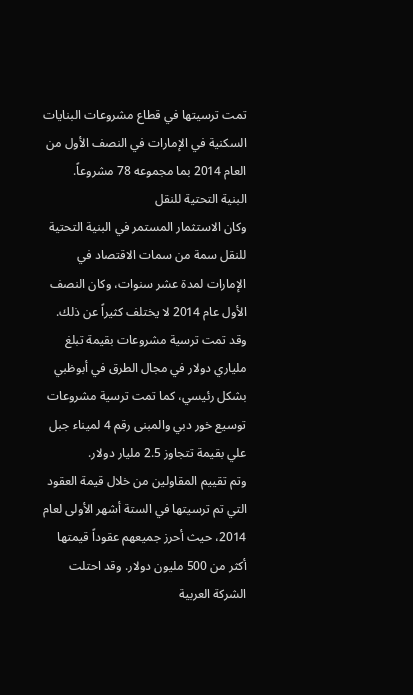تمت ترسيتها في قطاع مشروعات البنايات السكنية في الإمارات في النصف الأول من العام 2014 بما مجموعه 78 مشروعاً.
البنية التحتية للنقل
وكان الاستثمار المستمر في البنية التحتية للنقل سمة من سمات الاقتصاد في الإمارات لمدة عشر سنوات، وكان النصف الأول عام 2014 لا يختلف كثيراً عن ذلك. وقد تمت ترسية مشروعات بقيمة تبلغ ملياري دولار في مجال الطرق في أبوظبي بشكل رئيسي، كما تمت ترسية مشروعات توسيع خور دبي والمبنى رقم 4 لميناء جبل علي بقيمة تتجاوز 2.5 مليار دولار.
وتم تقييم المقاولين من خلال قيمة العقود التي تم ترسيتها في الستة أشهر الأولى لعام 2014، حيث أحرز جميعهم عقوداً قيمتها أكثر من 500 مليون دولار. وقد احتلت الشركة العربية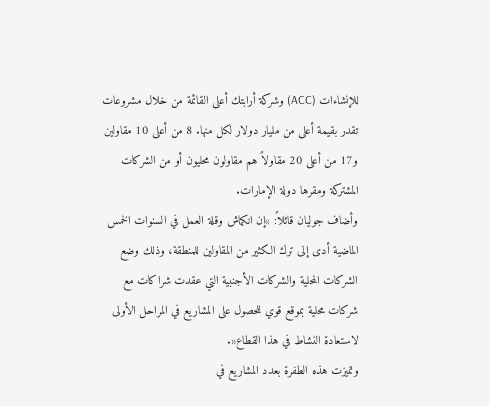للإنشاءات (ACC) وشركة أرابتك أعلى القائمة من خلال مشروعات تقدر بقيمة أعلى من مليار دولار لكل منها. 8 من أعلى 10 مقاولين و17 من أعلى 20 مقاولاً هم مقاولون محليون أو من الشركات المشتركة ومقرها دولة الإمارات.
وأضاف جوليان قائلاً: »إن انكماش وقلة العمل في السنوات الخمس الماضية أدى إلى ترك الكثير من المقاولين للمنطقة، وذلك وضع الشركات المحلية والشركات الأجنبية التي عقدت شراكات مع شركات محلية بموقع قوي للحصول على المشاريع في المراحل الأولى لاستعادة النشاط في هذا القطاع«.
وتميزت هذه الطفرة بعدد المشاريع في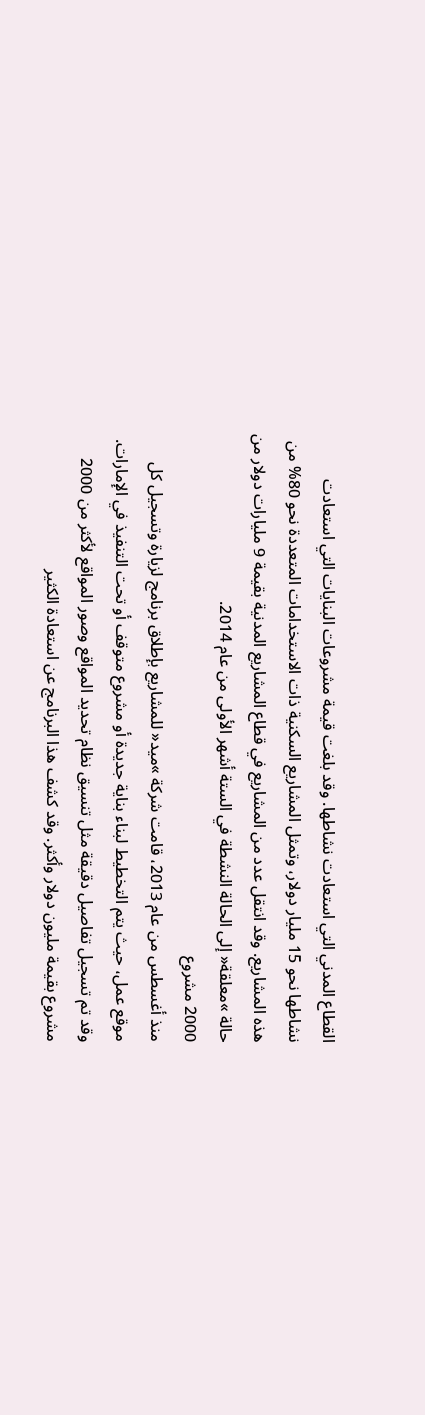القطاع المدني التي استعادت نشاطها. وقد بلغت قيمة مشروعات البنايات التي استعادت نشاطها نحو 15 مليار دولار، وتمثل المشاريع السكنية ذات الاستخدامات المتعددة نحو 80% من هذه المشاريع. وقد انتقل عدد من المشاريع في قطاع المشاريع المدنية بقيمة 9 مليارات دولار من حالة »معلقة« إلى الحالة النشطة في الستة أشهر الأولى من عام 2014.
2000 مشروع
منذ أغسطس من عام 2013، قامت شركة »ميد« للمشاريع بإطلاق برنامج لزيارة وتسجيل كل موقع عمل، حيث يتم التخطيط لبناء بناية جديدة أو مشروع متوقف أو تحت التنفيذ في الإمارات. وقد تم تسجيل تفاصيل دقيقة مثل تنسيق نظام تحديد المواقع وصور المواقع لأكثر من 2000 مشروع بقيمة مليون دولار وأكثر. وقد كشف هذا البرنامج عن استعادة الكثير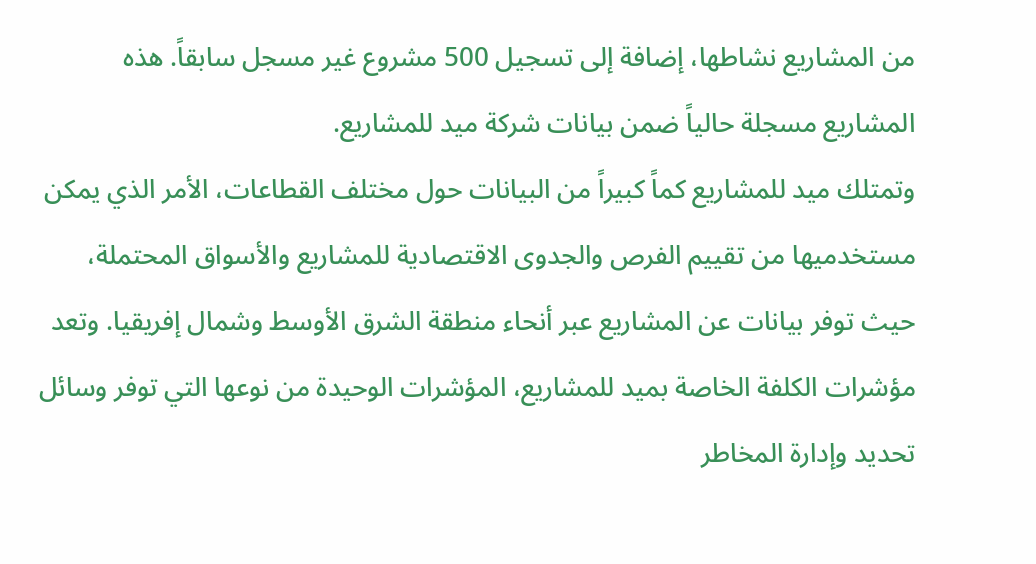من المشاريع نشاطها، إضافة إلى تسجيل 500 مشروع غير مسجل سابقاً. هذه المشاريع مسجلة حالياً ضمن بيانات شركة ميد للمشاريع.
وتمتلك ميد للمشاريع كماً كبيراً من البيانات حول مختلف القطاعات، الأمر الذي يمكن مستخدميها من تقييم الفرص والجدوى الاقتصادية للمشاريع والأسواق المحتملة، حيث توفر بيانات عن المشاريع عبر أنحاء منطقة الشرق الأوسط وشمال إفريقيا. وتعد مؤشرات الكلفة الخاصة بميد للمشاريع، المؤشرات الوحيدة من نوعها التي توفر وسائل تحديد وإدارة المخاطر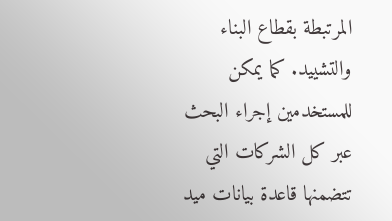المرتبطة بقطاع البناء والتشييد. كما يمكن للمستخدمين إجراء البحث عبر كل الشركات التي تتضمنها قاعدة بيانات ميد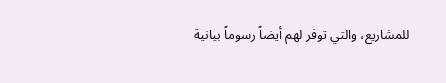للمشاريع، والتي توفر لهم أيضاً رسوماً بيانية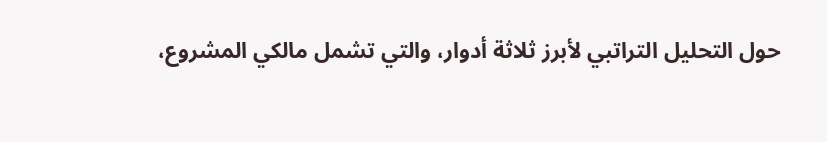حول التحليل التراتبي لأبرز ثلاثة أدوار، والتي تشمل مالكي المشروع،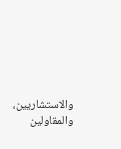والاستشاريين، والمقاولين